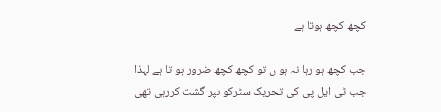کچھ کچھ ہوتا ہے

جب کچھ ہو رہا نہ ہو ں تو کچھ کچھ ضرور ہو تا ہے لہذا جب ٹی ایل پی کی تحریک سٹرکو ںپر گشت کررہی تھی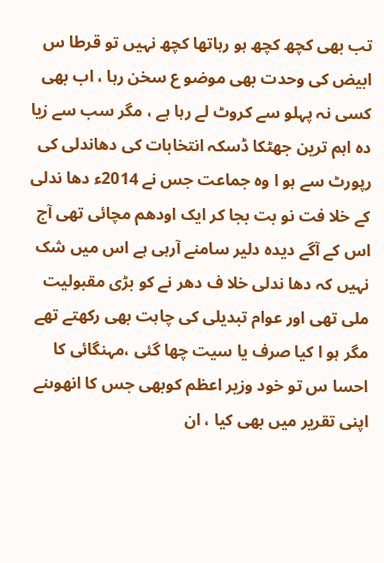تب بھی کچھ کچھ ہو رہاتھا کچھ نہیں تو قرطا س ابیض کی وحدت بھی موضو ع سخن رہا ، اب بھی کسی نہ پہلو سے کروٹ لے رہا ہے ، مگر سب سے زیا دہ اہم ترین جھٹکا ڈسکہ انتخابات کی دھاندلی کی رپورٹ سے ہو ا وہ جماعت جس نے 2014ء دھا ندلی کے خلا فت نو بت بجا کر ایک اودھم مچائی تھی آج اس کے آگے دیدہ دلیر سامنے آرہی ہے اس میں شک نہیں کہ دھا ندلی خلا ف دھر نے کو بڑی مقبولیت ملی تھی اور عوام تبدیلی کی چاہت بھی رکھتے تھے مگر ہو ا کیا صرف یا سیت چھا گئی ،مہنگائی کا احسا س تو خود وزیر اعظم کوبھی جس کا انھوںنے اپنی تقریر میں بھی کیا ، ان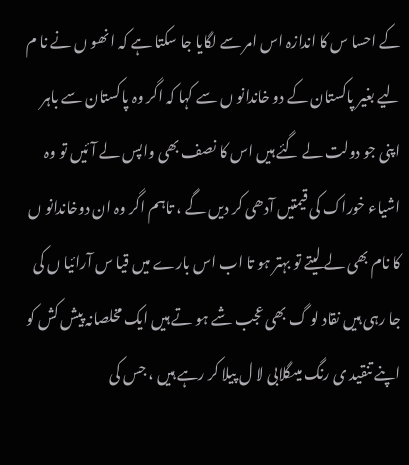کے احسا س کا اندازہ اس امر سے لگایا جا سکتا ہے کہ انھو ں نے نا م لیے بغیر پاکستان کے دو خاندانو ں سے کہا کہ اگر وہ پاکستان سے باہر اپنی جو دولت لے گئے ہیں اس کا نصف بھی واپس لے آئیں تو وہ اشیاء خوراک کی قیمتیں آدھی کر دیں گے ، تاہم اگر وہ ان دوخاندانو ں کا نام بھی لے لیتے تو بہتر ہو تا اب اس بارے میں قیا س آرائیا ں کی جا رہی ہیں نقاد لو گ بھی عجب شے ہو تے ہیں ایک مخلصانہ پیش کش کو اپنے تنقید ی رنگ میںگلابی لا ل پیلا کر رہے ہیں ، جس کی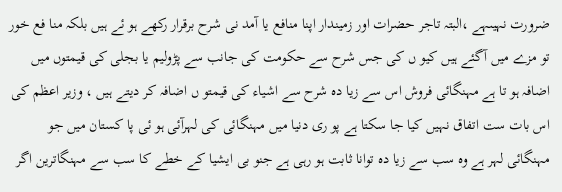ضرورت نہیںہے ،البتہ تاجر حضرات اور زمیندار اپنا منافع یا آمد نی شرح برقرار رکھے ہو ئے ہیں بلکہ منا فع خور تو مزے میں آگئے ہیں کیو ں کی جس شرح سے حکومت کی جانب سے پڑولیم یا بجلی کی قیمتوں میں اضافہ ہو تا ہے مہنگائی فروش اس سے زیا دہ شرح سے اشیاء کی قیمتو ں اضافہ کر دیتے ہیں ، وزیر اعظم کی اس بات ست اتفاق نہیں کیا جا سکتا ہے پو ری دنیا میں مہنگائی کی لہرآئی ہو ئی پا کستان میں جو مہنگائی لہر ہے وہ سب سے زیا دہ توانا ثابت ہو رہی ہے جنو بی ایشیا کے خطے کا سب سے مہنگاترین اگر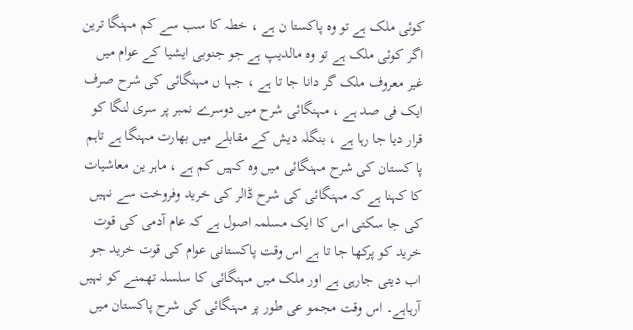کوئی ملک ہے تو وہ پاکستا ن ہے ، خطہ کا سب سے کم مہنگا ترین اگر کوئی ملک ہے تو وہ مالدیپ ہے جو جنوبی ایشیا کے عوام میں غیر معروف ملک گر دانا جا تا ہے ، جہا ں مہنگائی کی شرح صرف ایک فی صد ہے ، مہنگائی شرح میں دوسرے نمبر پر سری لنگا کو قرار دیا جا رہا ہے ، بنگلہ دیش کے مقابلے میں بھارت مہنگا ہے تاہم پا کستان کی شرح مہنگائی میں وہ کہیں کم ہے ، ماہر ین معاشیات کا کہنا ہے کہ مہنگائی کی شرح ڈالر کی خرید وفروخت سے نہیں کی جا سکتی اس کا ایک مسلمہ اصول ہے کہ عام آدمی کی قوت خرید کو پرکھا جا تا ہے اس وقت پاکستانی عوام کی قوت خرید جو اب دیتی جارہی ہے اور ملک میں مہنگائی کا سلسلہ تھمنے کو نہیں آرہاہے۔ اس وقت مجمو عی طور پر مہنگائی کی شرح پاکستان میں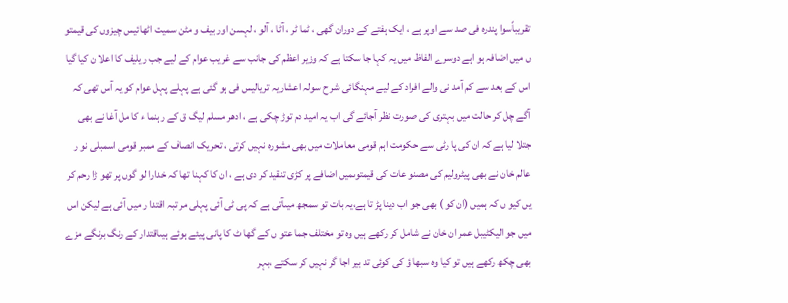تقریباًسوا پندرہ فی صد سے اوپر ہے ، ایک ہفتے کے دوران گھی ، ٹما ٹر ، آٹا ، آلو ، لہسن اور بیف و مٹن سمیت اٹھائیس چیزوں کی قیمتو ں میں اضافہ ہو اہے دوسرے الفاظ میں یہ کہا جا سکتا ہے کہ وزیر اعظم کی جانب سے غریب عوام کے لیے جب ریلیف کا اعلا ن کیا گیا اس کے بعد سے کم آمد نی والے افراد کے لیے مہنگائی شر ح سولہ اعشاریہ تریالیس فی ہو گئی ہے پہلے پہل عوام کو یہ آس تھی کہ آگے چل کر حالت میں بہتری کی صورت نظر آجائے گی اب یہ امید دم توڑ چکی ہے ، ادھر مسلم لیگ ق کے رہنما ء کا مل آغا نے بھی جتلا لیا ہے کہ ان کی پا رٹی سے حکومت اہم قومی معاملات میں بھی مشورہ نہیں کرتی ، تحریک انصاف کے ممبر قومی اسمبلی نو ر عالم خان نے بھی پیٹرولیم کی مصنو عات کی قیمتوںمیں اضافے پر کڑی تنقید کر دی ہے ، ان کا کہنا تھا کہ خدارا لو گوں پر تھو ڑا رحم کر یں کیو ں کہ ہمیں (ان کو ) بھی جو اب دینا پڑ تا ہے،یہ بات تو سمجھ میںآتی ہے کہ پی ٹی آئی پہلی مر تبہ اقتدا ر میں آئی ہے لیکن اس میں جو الیکٹیبل عمر ان خان نے شامل کر رکھے ہیں وہ تو مختلف جما عتو ں کے گھا ٹ کا پانی پیئے ہوئے ہیںاقتدار کے رنگ برنگے مزے بھی چکھ رکھے ہیں تو کیا وہ سبھا ؤ کی کوئی تد بیر اجا گر نہیں کر سکتے ،بہر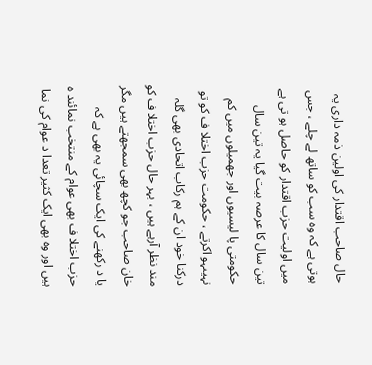حال صاحب اقتدار کی اولین ذمہ داری یہ ہوتی ہے کہ وہ سب کو ساتھ لے چلے ، جس میں اولیت حزب اقتدار کو حاصل ہو تی ہے تین سال کا عرصہ بیت گیا یہ تین سال حکومتی پا لیسیوں اور جھمیلوں میں کم نہیںہو اکرتے ، حکومت حزب اختلا ف کو تو درکنا خود ان کے ہم رکاب اتحادی بھی گلہ مند نظر آرہے ہیں ، بہر حال حزب اختلا ف کو خان صاحب جو کچھ بھی سمجھتے ہیں مگر یا د رکھنے کی ایک سچائی یہ بھی ہے کہ حزب اختلا ف بھی عوام کے منتخب نمائند ہ ہیں اور وہ بھی ایک کثیر تعدا د عوام کی نما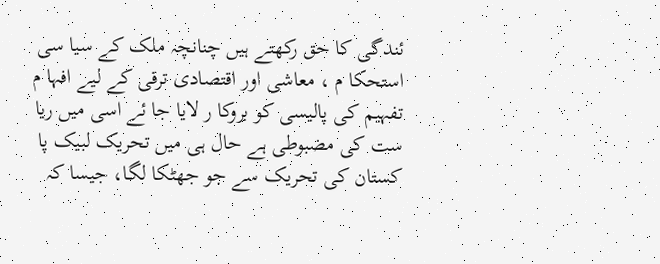ئندگی کا حق رکھتے ہیں چنانچہ ملک کے سیا سی استحکا م ، معاشی اور اقتصادی ترقی کے لیے افہا م تفہیم کی پالیسی کو بروکا ر لایا جا ئے اسی میں ریا ست کی مضبوطی ہے حال ہی میں تحریک لبیک پا کستان کی تحریک سے جو جھٹکا لگا، جیسا کہ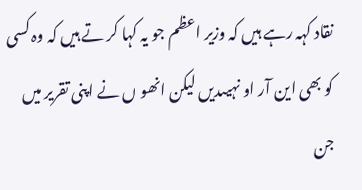نقاد کہہ رہے ہیں کہ وزیر اعظم جو یہ کہا کر تے ہیں کہ وہ کسی کو بھی این آر او نہیںدیں لیکن انھو ں نے اپنی تقریر میں جن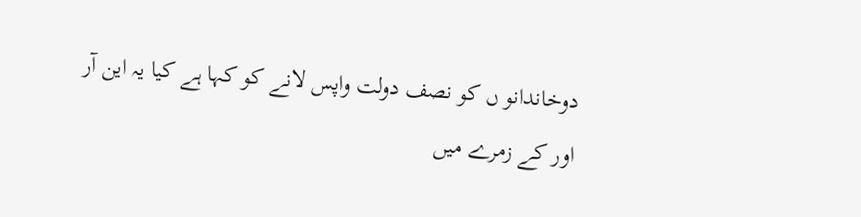دوخاندانو ں کو نصف دولت واپس لانے کو کہا ہے کیا یہ این آر اور کے زمرے میں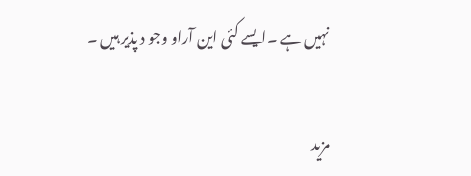نہیں ہے ۔ایسے کئی این آراو وجو د پذیر ہیں ۔

مزید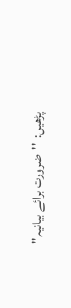پڑھیں:  ''ضرورت برائے بیانیہ''